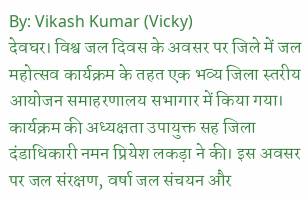By: Vikash Kumar (Vicky)
देवघर। विश्व जल दिवस के अवसर पर जिले में जल महोत्सव कार्यक्रम के तहत एक भव्य जिला स्तरीय आयोजन समाहरणालय सभागार में किया गया। कार्यक्रम की अध्यक्षता उपायुक्त सह जिला दंडाधिकारी नमन प्रियेश लकड़ा ने की। इस अवसर पर जल संरक्षण, वर्षा जल संचयन और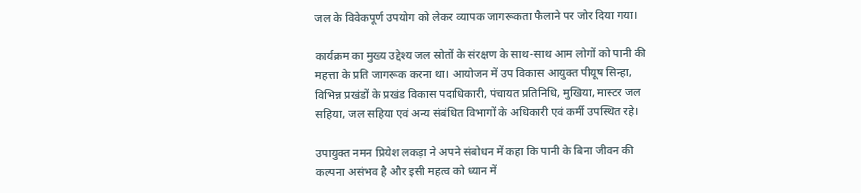जल के विवेकपूर्ण उपयोग को लेकर व्यापक जागरूकता फैलाने पर जोर दिया गया।

कार्यक्रम का मुख्य उद्देश्य जल स्रोतों के संरक्षण के साथ-साथ आम लोगों को पानी की महत्ता के प्रति जागरूक करना था। आयोजन में उप विकास आयुक्त पीयूष सिन्हा, विभिन्न प्रखंडों के प्रखंड विकास पदाधिकारी, पंचायत प्रतिनिधि, मुखिया, मास्टर जल सहिया, जल सहिया एवं अन्य संबंधित विभागों के अधिकारी एवं कर्मी उपस्थित रहे।

उपायुक्त नमन प्रियेश लकड़ा ने अपने संबोधन में कहा कि पानी के बिना जीवन की कल्पना असंभव है और इसी महत्व को ध्यान में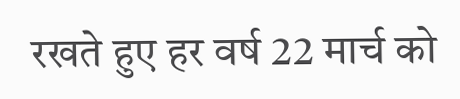रखते हुए हर वर्ष 22 मार्च को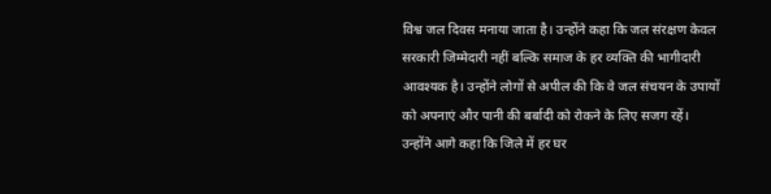विश्व जल दिवस मनाया जाता है। उन्होंने कहा कि जल संरक्षण केवल सरकारी जिम्मेदारी नहीं बल्कि समाज के हर व्यक्ति की भागीदारी आवश्यक है। उन्होंने लोगों से अपील की कि वे जल संचयन के उपायों को अपनाएं और पानी की बर्बादी को रोकने के लिए सजग रहें।
उन्होंने आगे कहा कि जिले में हर घर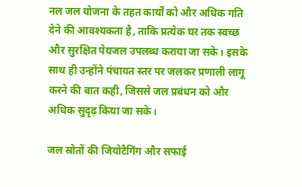नल जल योजना के तहत कार्यों को और अधिक गति देने की आवश्यकता है, ताकि प्रत्येक घर तक स्वच्छ और सुरक्षित पेयजल उपलब्ध कराया जा सके। इसके साथ ही उन्होंने पंचायत स्तर पर जलकर प्रणाली लागू करने की बात कही, जिससे जल प्रबंधन को और अधिक सुदृढ़ किया जा सके।

जल स्रोतों की जियोटैगिंग और सफाई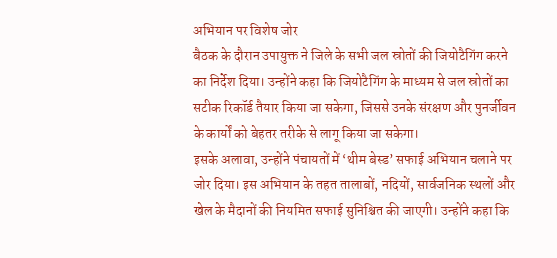अभियान पर विशेष जोर
बैठक के दौरान उपायुक्त ने जिले के सभी जल स्रोतों की जियोटैगिंग करने का निर्देश दिया। उन्होंने कहा कि जियोटैगिंग के माध्यम से जल स्रोतों का सटीक रिकॉर्ड तैयार किया जा सकेगा, जिससे उनके संरक्षण और पुनर्जीवन के कार्यों को बेहतर तरीके से लागू किया जा सकेगा।
इसके अलावा, उन्होंने पंचायतों में ‘थीम बेस्ड’ सफाई अभियान चलाने पर जोर दिया। इस अभियान के तहत तालाबों, नदियों, सार्वजनिक स्थलों और खेल के मैदानों की नियमित सफाई सुनिश्चित की जाएगी। उन्होंने कहा कि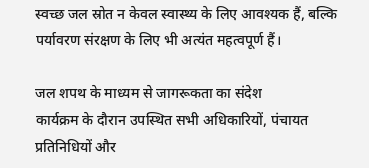स्वच्छ जल स्रोत न केवल स्वास्थ्य के लिए आवश्यक हैं, बल्कि पर्यावरण संरक्षण के लिए भी अत्यंत महत्वपूर्ण हैं।

जल शपथ के माध्यम से जागरूकता का संदेश
कार्यक्रम के दौरान उपस्थित सभी अधिकारियों, पंचायत प्रतिनिधियों और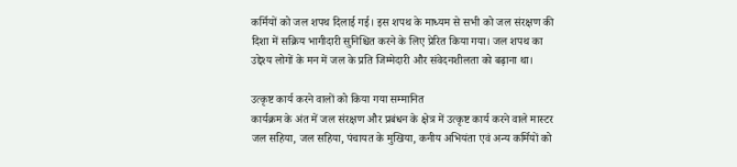कर्मियों को जल शपथ दिलाई गई। इस शपथ के माध्यम से सभी को जल संरक्षण की दिशा में सक्रिय भागीदारी सुनिश्चित करने के लिए प्रेरित किया गया। जल शपथ का उद्देश्य लोगों के मन में जल के प्रति जिम्मेदारी और संवेदनशीलता को बढ़ाना था।

उत्कृष्ट कार्य करने वालों को किया गया सम्मानित
कार्यक्रम के अंत में जल संरक्षण और प्रबंधन के क्षेत्र में उत्कृष्ट कार्य करने वाले मास्टर जल सहिया, जल सहिया, पंचायत के मुखिया, कनीय अभियंता एवं अन्य कर्मियों को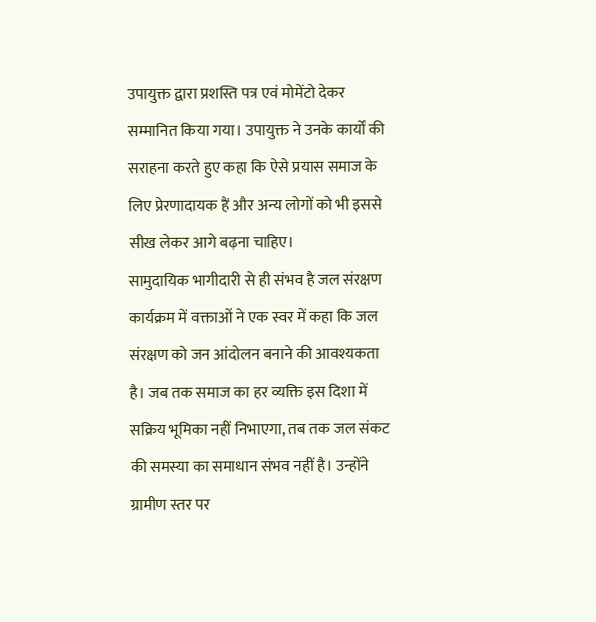उपायुक्त द्वारा प्रशस्ति पत्र एवं मोमेंटो देकर सम्मानित किया गया। उपायुक्त ने उनके कार्यों की सराहना करते हुए कहा कि ऐसे प्रयास समाज के लिए प्रेरणादायक हैं और अन्य लोगों को भी इससे सीख लेकर आगे बढ़ना चाहिए।
सामुदायिक भागीदारी से ही संभव है जल संरक्षण
कार्यक्रम में वक्ताओं ने एक स्वर में कहा कि जल संरक्षण को जन आंदोलन बनाने की आवश्यकता है। जब तक समाज का हर व्यक्ति इस दिशा में सक्रिय भूमिका नहीं निभाएगा, तब तक जल संकट की समस्या का समाधान संभव नहीं है। उन्होंने ग्रामीण स्तर पर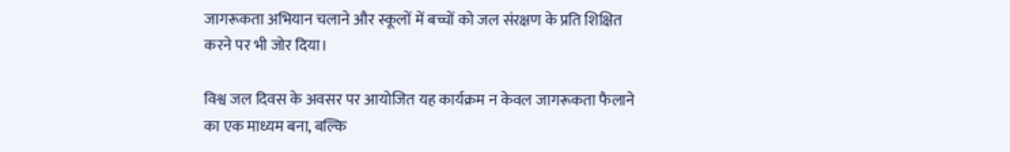जागरूकता अभियान चलाने और स्कूलों में बच्चों को जल संरक्षण के प्रति शिक्षित करने पर भी जोर दिया।

विश्व जल दिवस के अवसर पर आयोजित यह कार्यक्रम न केवल जागरूकता फैलाने का एक माध्यम बना, बल्कि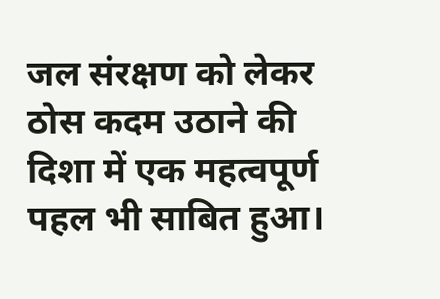जल संरक्षण को लेकर ठोस कदम उठाने की दिशा में एक महत्वपूर्ण पहल भी साबित हुआ।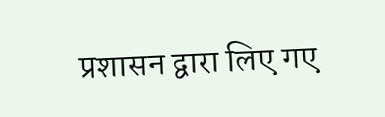प्रशासन द्वारा लिए गए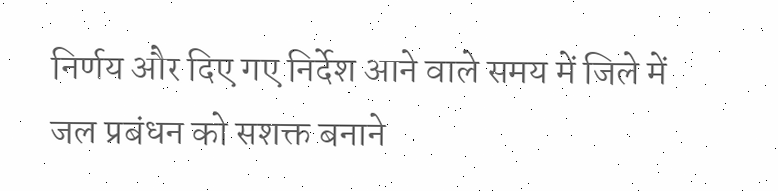निर्णय और दिए गए निर्देश आने वाले समय में जिले में जल प्रबंधन को सशक्त बनाने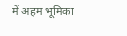में अहम भूमिका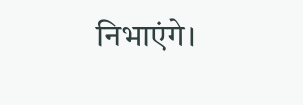निभाएंगे।